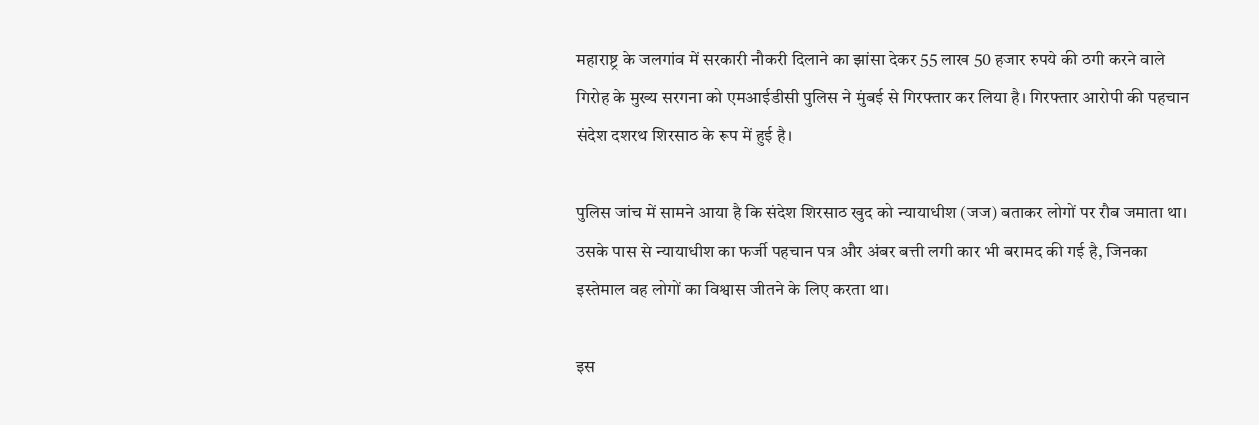महाराष्ट्र के जलगांव में सरकारी नौकरी दिलाने का झांसा देकर 55 लाख 50 हजार रुपये की ठगी करने वाले गिरोह के मुख्य सरगना को एमआईडीसी पुलिस ने मुंबई से गिरफ्तार कर लिया है। गिरफ्तार आरोपी की पहचान संदेश दशरथ शिरसाठ के रूप में हुई है।

पुलिस जांच में सामने आया है कि संदेश शिरसाठ खुद को न्यायाधीश (जज) बताकर लोगों पर रौब जमाता था। उसके पास से न्यायाधीश का फर्जी पहचान पत्र और अंबर बत्ती लगी कार भी बरामद की गई है, जिनका इस्तेमाल वह लोगों का विश्वास जीतने के लिए करता था।

इस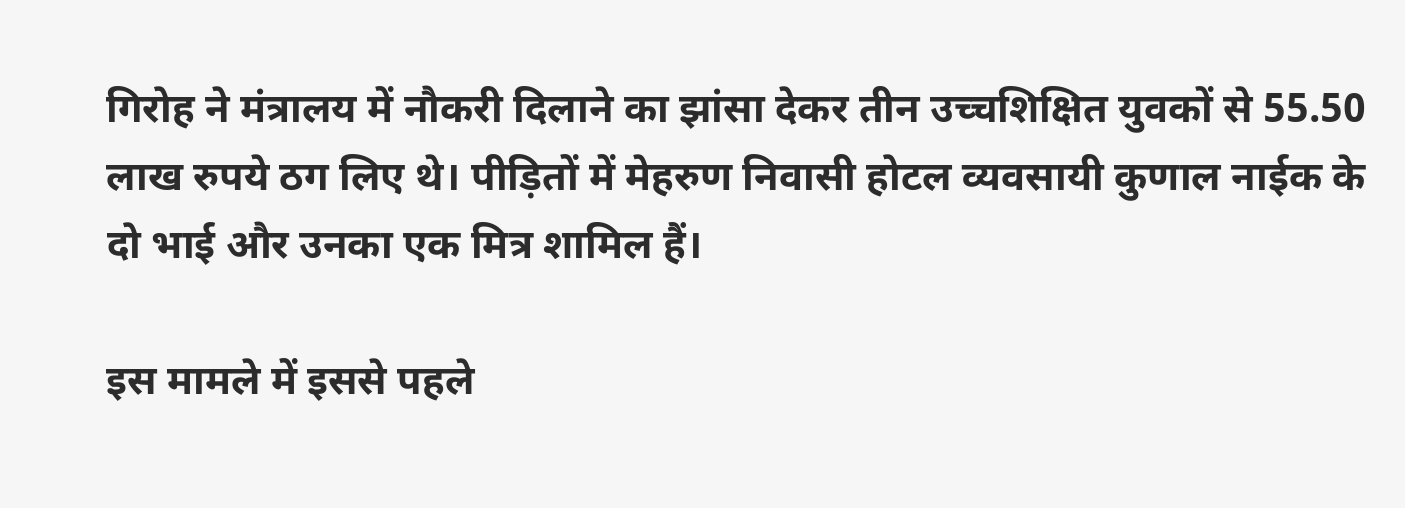गिरोह ने मंत्रालय में नौकरी दिलाने का झांसा देकर तीन उच्चशिक्षित युवकों से 55.50 लाख रुपये ठग लिए थे। पीड़ितों में मेहरुण निवासी होटल व्यवसायी कुणाल नाईक के दो भाई और उनका एक मित्र शामिल हैं।

इस मामले में इससे पहले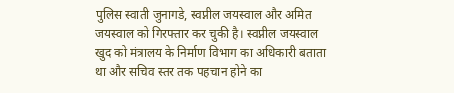पुलिस स्वाती जुनागडे, स्वप्नील जयस्वाल और अमित जयस्वाल को गिरफ्तार कर चुकी है। स्वप्नील जयस्वाल खुद को मंत्रालय के निर्माण विभाग का अधिकारी बताता था और सचिव स्तर तक पहचान होने का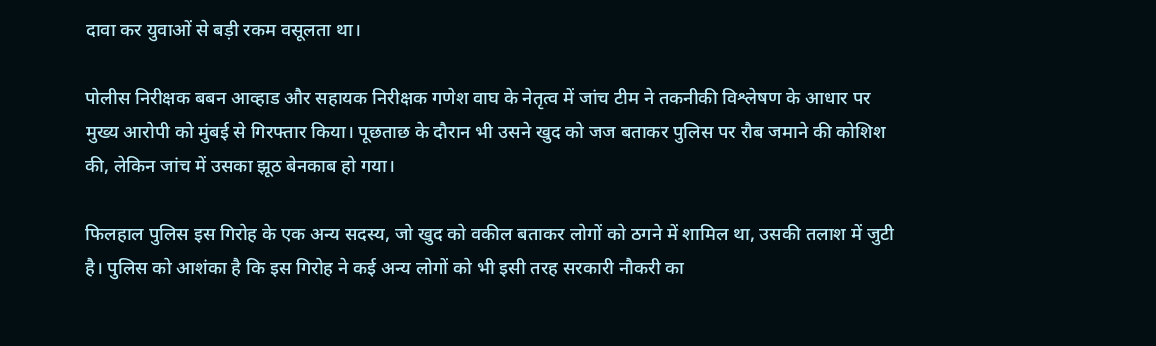दावा कर युवाओं से बड़ी रकम वसूलता था।

पोलीस निरीक्षक बबन आव्हाड और सहायक निरीक्षक गणेश वाघ के नेतृत्व में जांच टीम ने तकनीकी विश्लेषण के आधार पर मुख्य आरोपी को मुंबई से गिरफ्तार किया। पूछताछ के दौरान भी उसने खुद को जज बताकर पुलिस पर रौब जमाने की कोशिश की, लेकिन जांच में उसका झूठ बेनकाब हो गया।

फिलहाल पुलिस इस गिरोह के एक अन्य सदस्य, जो खुद को वकील बताकर लोगों को ठगने में शामिल था, उसकी तलाश में जुटी है। पुलिस को आशंका है कि इस गिरोह ने कई अन्य लोगों को भी इसी तरह सरकारी नौकरी का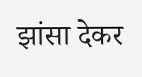झांसा देकर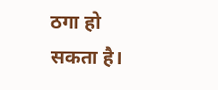ठगा हो सकता है।